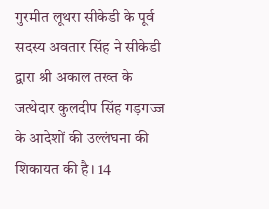गुरमीत लूथरा सीकेडी के पूर्व सदस्य अवतार सिंह ने सीकेडी द्वारा श्री अकाल तख्त के जत्थेदार कुलदीप सिंह गड़गज्ज के आदेशों की उल्लंघना की शिकायत की है। 14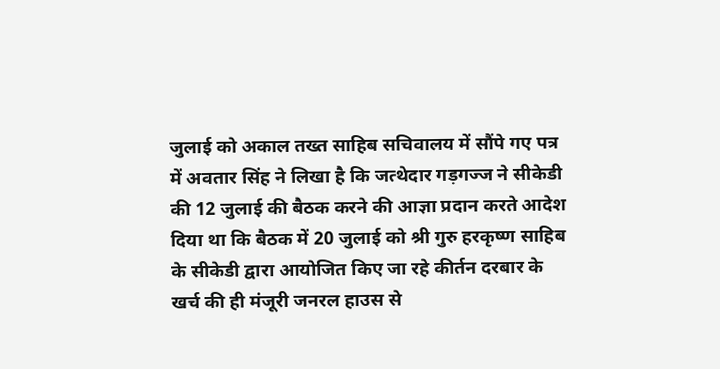जुलाई को अकाल तख्त साहिब सचिवालय में सौंपे गए पत्र में अवतार सिंह ने लिखा है कि जत्थेदार गड़गज्ज ने सीकेडी की 12 जुलाई की बैठक करने की आज्ञा प्रदान करते आदेश दिया था कि बैठक में 20 जुलाई को श्री गुरु हरकृष्ण साहिब के सीकेडी द्वारा आयोजित किए जा रहे कीर्तन दरबार के खर्च की ही मंजूरी जनरल हाउस से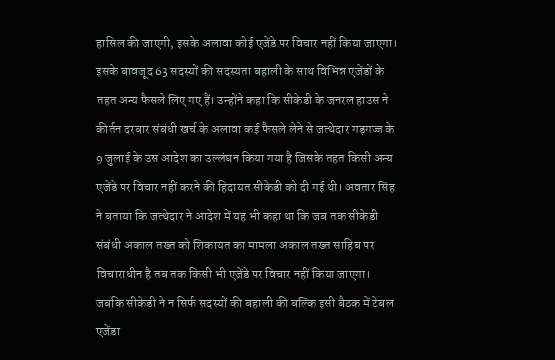हासिल की जाएगी, इसके अलावा कोई एजेंडे पर विचार नहीं किया जाएगा। इसके बावजूद 63 सदस्यों की सदस्यता बहाली के साथ विभिन्न एजेंडों के तहत अन्य फैसले लिए गए हैं। उन्होंने कहा कि सीकेडी के जनरल हाउस ने कीर्तन दरबार संबंधी खर्च के अलावा कई फैसले लेने से जत्थेदार गड़गज्ज के 9 जुलाई के उस आदेश का उल्लंघन किया गया है जिसके तहत किसी अन्य एजेंडे पर विचार नहीं करने की हिदायत सीकेडी को दी गई थी। अवतार सिंह ने बताया कि जत्थेदार ने आदेश में यह भी कहा था कि जब तक सीकेडी संबंधी अकाल तख्त को शिकायत का मामला अकाल तख्त साहिब पर विचाराधीन है तब तक किसी भी एजेंडे पर विचार नहीं किया जाएगा। जबकि सीकेडी ने न सिर्फ सदस्यों की बहाली की बल्कि इसी बैठक में टेबल एजेंडा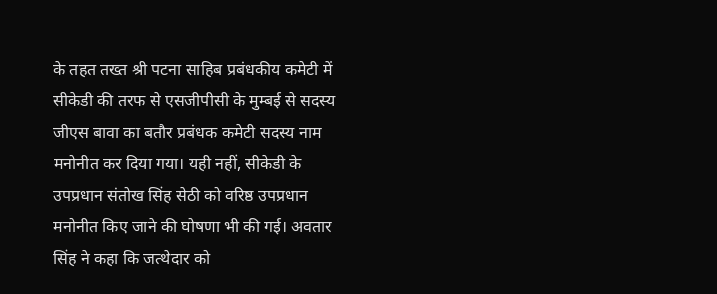के तहत तख्त श्री पटना साहिब प्रबंधकीय कमेटी में सीकेडी की तरफ से एसजीपीसी के मुम्बई से सदस्य जीएस बावा का बतौर प्रबंधक कमेटी सदस्य नाम मनोनीत कर दिया गया। यही नहीं, सीकेडी के उपप्रधान संतोख सिंह सेठी को वरिष्ठ उपप्रधान मनोनीत किए जाने की घोषणा भी की गई। अवतार सिंह ने कहा कि जत्थेदार को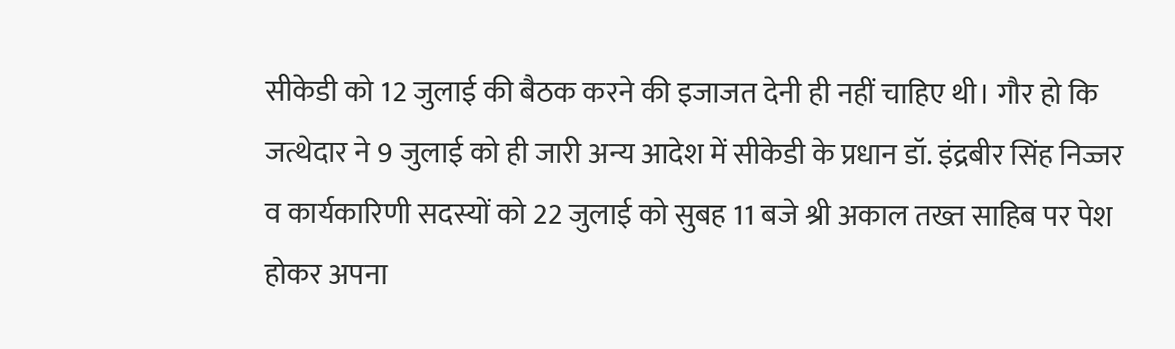सीकेडी को 12 जुलाई की बैठक करने की इजाजत देनी ही नहीं चाहिए थी। गौर हो कि जत्थेदार ने 9 जुलाई को ही जारी अन्य आदेश में सीकेडी के प्रधान डॉ. इंद्रबीर सिंह निज्जर व कार्यकारिणी सदस्यों को 22 जुलाई को सुबह 11 बजे श्री अकाल तख्त साहिब पर पेश होकर अपना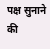पक्ष सुनाने की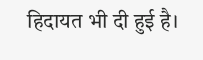हिदायत भी दी हुई है।